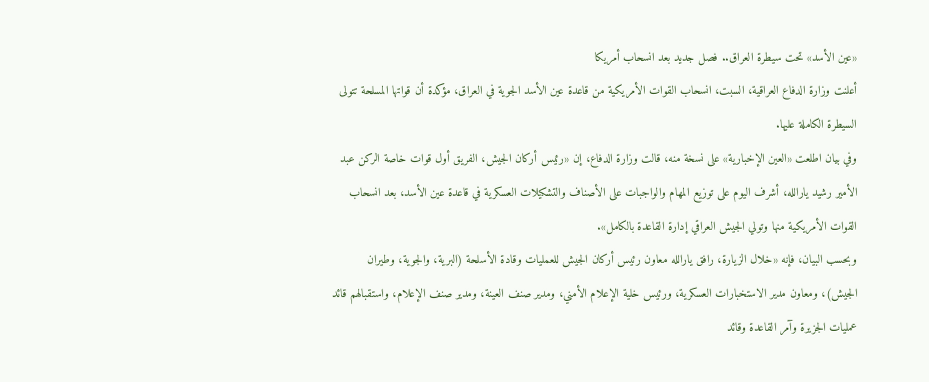«عين الأسد» تحت سيطرة العراق.. فصل جديد بعد انسحاب أمريكا
أعلنت وزارة الدفاع العراقية، السبت، انسحاب القوات الأمريكية من قاعدة عين الأسد الجوية في العراق، مؤكدة أن قواتها المسلحة تتولى السيطرة الكاملة عليها.
وفي بيان اطلعت «العين الإخبارية» على نسخة منه، قالت وزارة الدفاع، إن «رئيس أركان الجيش، الفريق أول قوات خاصة الركن عبد الأمير رشيد يارالله، أشرف اليوم على توزيع المهام والواجبات على الأصناف والتشكيلات العسكرية في قاعدة عين الأسد، بعد انسحاب القوات الأمريكية منها وتولي الجيش العراقي إدارة القاعدة بالكامل».
وبحسب البيان، فإنه «خلال الزيارة، رافق يارالله معاون رئيس أركان الجيش للعمليات وقادة الأسلحة (البرية، والجوية، وطيران الجيش)، ومعاون مدير الاستخبارات العسكرية، ورئيس خلية الإعلام الأمني، ومدير صنف العينة، ومدير صنف الإعلام، واستقبالهم قائد عمليات الجزيرة وآمر القاعدة وقائد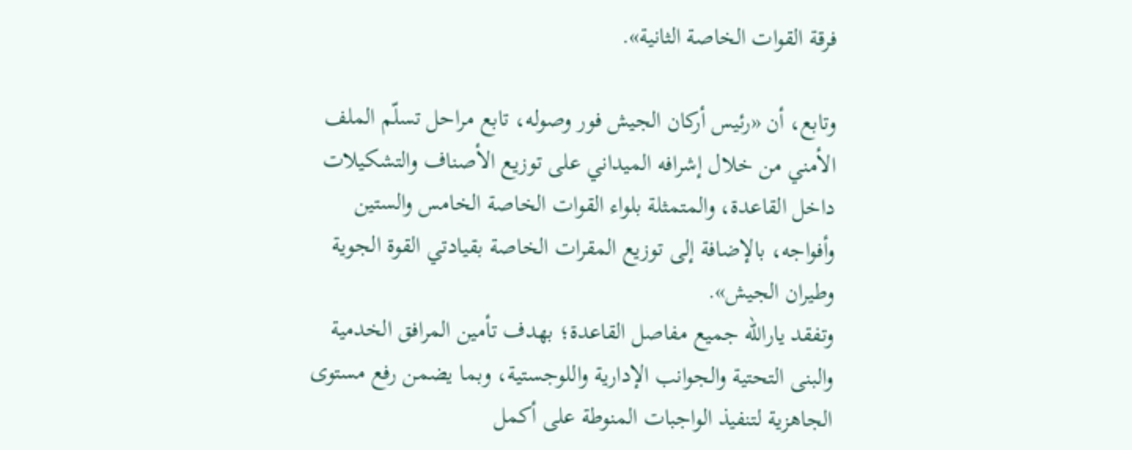فرقة القوات الخاصة الثانية».

وتابع، أن «رئيس أركان الجيش فور وصوله، تابع مراحل تسلّم الملف الأمني من خلال إشرافه الميداني على توزيع الأصناف والتشكيلات داخل القاعدة، والمتمثلة بلواء القوات الخاصة الخامس والستين وأفواجه، بالإضافة إلى توزيع المقرات الخاصة بقيادتي القوة الجوية وطيران الجيش».
وتفقد يارالله جميع مفاصل القاعدة؛ بهدف تأمين المرافق الخدمية والبنى التحتية والجوانب الإدارية واللوجستية، وبما يضمن رفع مستوى الجاهزية لتنفيذ الواجبات المنوطة على أكمل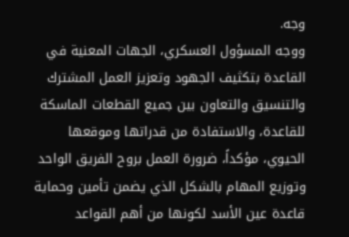وجه.
ووجه المسؤول العسكري، الجهات المعنية في القاعدة بتكثيف الجهود وتعزيز العمل المشترك والتنسيق والتعاون بين جميع القطعات الماسكة للقاعدة، والاستفادة من قدراتها وموقعها الحيوي، مؤكداً، ضرورة العمل بروح الفريق الواحد وتوزيع المهام بالشكل الذي يضمن تأمين وحماية قاعدة عين الأسد لكونها من أهم القواعد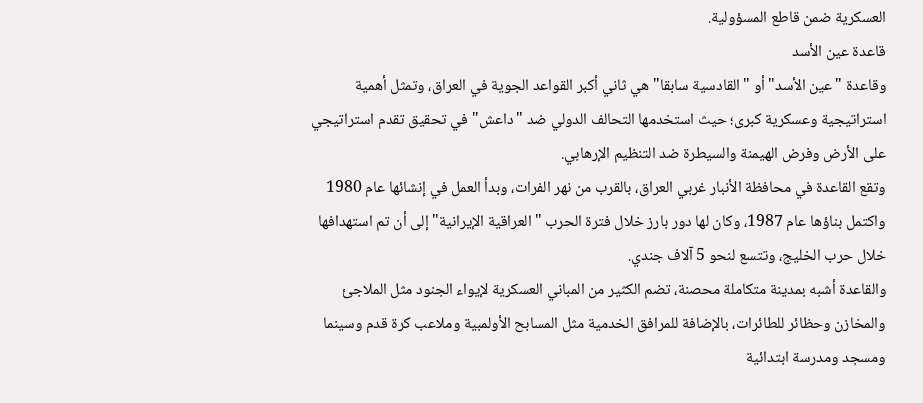العسكرية ضمن قاطع المسؤولية.
قاعدة عين الأسد
وقاعدة "عين الأسد" أو "القادسية سابقا" هي ثاني أكبر القواعد الجوية في العراق، وتمثل أهمية استراتيجية وعسكرية كبرى؛ حيث استخدمها التحالف الدولي ضد "داعش" في تحقيق تقدم استراتيجي على الأرض وفرض الهيمنة والسيطرة ضد التنظيم الإرهابي.
وتقع القاعدة في محافظة الأنبار غربي العراق، بالقرب من نهر الفرات، وبدأ العمل في إنشائها عام 1980 واكتمل بناؤها عام 1987، وكان لها دور بارز خلال فترة الحرب "العراقية الإيرانية" إلى أن تم استهدافها خلال حرب الخليج، وتتسع لنحو 5 آلاف جندي.
والقاعدة أشبه بمدينة متكاملة محصنة، تضم الكثير من المباني العسكرية لإيواء الجنود مثل الملاجئ والمخازن وحظائر للطائرات، بالإضافة للمرافق الخدمية مثل المسابح الأولمبية وملاعب كرة قدم وسينما ومسجد ومدرسة ابتدائية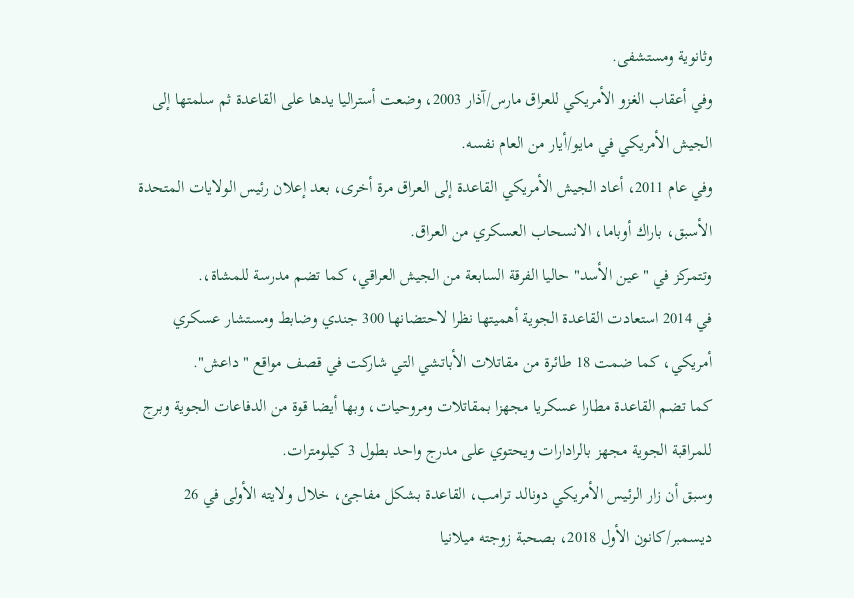وثانوية ومستشفى.
وفي أعقاب الغزو الأمريكي للعراق مارس/آذار 2003، وضعت أستراليا يدها على القاعدة ثم سلمتها إلى الجيش الأمريكي في مايو/أيار من العام نفسه.
وفي عام 2011، أعاد الجيش الأمريكي القاعدة إلى العراق مرة أخرى، بعد إعلان رئيس الولايات المتحدة الأسبق، باراك أوباما، الانسحاب العسكري من العراق.
وتتمركز في "عين الأسد" حاليا الفرقة السابعة من الجيش العراقي، كما تضم مدرسة للمشاة،.
في 2014 استعادت القاعدة الجوية أهميتها نظرا لاحتضانها 300 جندي وضابط ومستشار عسكري أمريكي، كما ضمت 18 طائرة من مقاتلات الأباتشي التي شاركت في قصف مواقع "داعش".
كما تضم القاعدة مطارا عسكريا مجهزا بمقاتلات ومروحيات، وبها أيضا قوة من الدفاعات الجوية وبرج للمراقبة الجوية مجهز بالرادارات ويحتوي على مدرج واحد بطول 3 كيلومترات.
وسبق أن زار الرئيس الأمريكي دونالد ترامب، القاعدة بشكل مفاجئ، خلال ولايته الأولى في 26 ديسمبر/كانون الأول 2018، بصحبة زوجته ميلانيا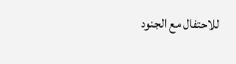للاحتفال مع الجنود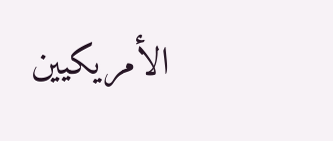الأمريكيين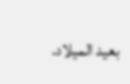بعيد الميلاد.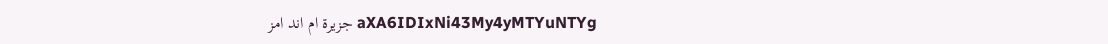aXA6IDIxNi43My4yMTYuNTYg جزيرة ام اند امز